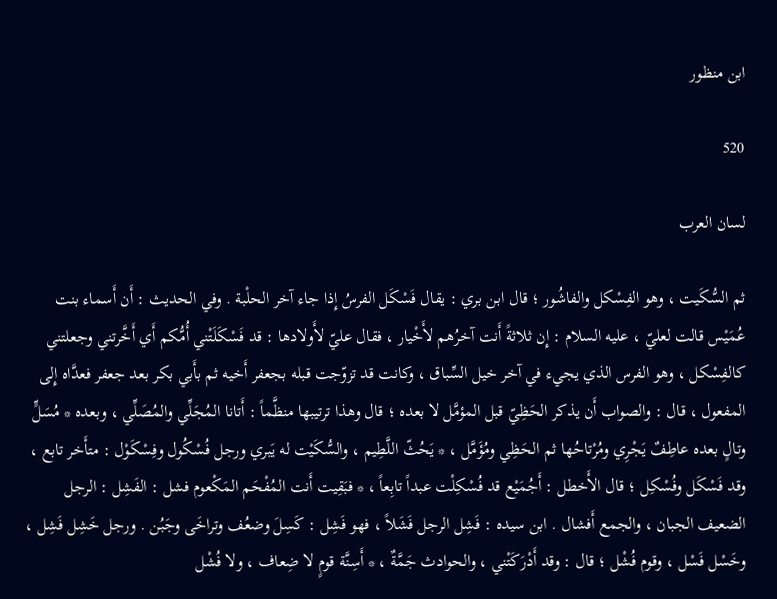ابن منظور

520

لسان العرب

ثم السُّكَيت ، وهو الفِسْكل والفاشُور ؛ قال ابن بري : يقال فَسْكَل الفرسُ إِذا جاء آخر الحلْبة . وفي الحديث : أَن أَسماء بنت عُمَيْس قالت لعليّ ، عليه السلام : إِن ثلاثةً أَنت آخرُهم لأَخْيار ، فقال عليّ لأَولادها : قد فَسْكَلَتْني أُمُّكم أَي أَخَّرتني وجعلتني كالفِسْكل ، وهو الفرس الذي يجيء في آخر خيل السِّباق ، وكانت قد تزوّجت قبله بجعفر أَخيه ثم بأَبي بكر بعد جعفر فعدَّاه إِلى المفعول ، قال : والصواب أَن يذكر الحَظِيّ قبل المؤمَّل لا بعده ؛ قال وهذا ترتيبها منظَّماً : أَتانا المُجَلِّي والمُصَلِّي ، وبعده * مُسَلٍّ وتالٍ بعده عاطِفٌ يَجْرِي ومُرْتاحُها ثم الحَظِي ومُؤَمَّل ، * يَحُثّ اللَّطِيم ، والسُّكَيْت له يَبري ورجل فُسْكُول وفِسْكَوْل : متأَخر تابع ، وقد فَسْكَل وفُسْكِل ؛ قال الأَخطل : أَجُمَيْع قد فُسْكِلْت عبداً تابِعاً ، * فبَقِيت أَنت المُفْحَم المَكْعوم فشل : الفَشِل : الرجل الضعيف الجبان ، والجمع أَفشال . ابن سيده : فَشِل الرجل فَشَلاً ، فهو فَشِل : كَسِلَ وضعُف وتراخَى وجَبُن . ورجل خَشِل فَشِل ، وخَسْل فَسْل ، وقوم فُشْل ؛ قال : وقد أَدْرَكَتْني ، والحوادث جَمَّةٌ ، * أَسِنَّة قومٍ لا ضِعاف ، ولا فُشْل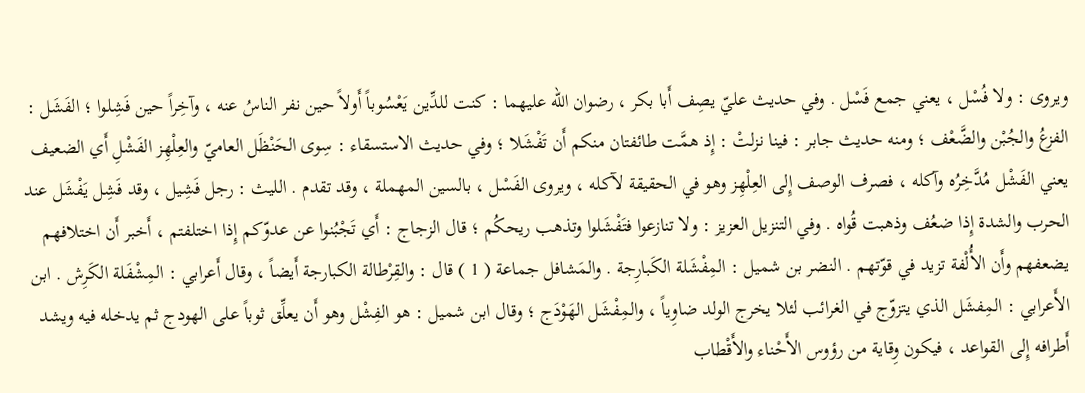ويروى : ولا فُسْل ، يعني جمع فَسْل . وفي حديث عليّ يصِف أَبا بكر ، رضوان الله عليهما : كنت للدِّين يَعْسُوباً أَولاً حين نفر الناسُ عنه ، وآخِراً حين فَشِلوا ؛ الفَشَل : الفزعُ والجُبْن والضَّعْف ؛ ومنه حديث جابر : فينا نزلتْ : إِذ همَّت طائفتان منكم أَن تَفْشَلا ؛ وفي حديث الاستسقاء : سِوى الحَنْظَل العاميّ والعِلْهِز الفَشْلِ أَي الضعيف يعني الفَشْل مُدَّخِرُه وآكله ، فصرف الوصف إِلى العِلْهِز وهو في الحقيقة لآكله ، ويروى الفَسْل ، بالسين المهملة ، وقد تقدم . الليث : رجل فَشِيل ، وقد فَشِل يَفْشَل عند الحرب والشدة إِذا ضعُف وذهبت قُواه . وفي التنزيل العزيز : ولا تنازعوا فتَفْشَلوا وتذهب ريحكُم ؛ قال الزجاج : أَي تَجْبُنوا عن عدوّكم إِذا اختلفتم ، أَخبر أَن اختلافهم يضعفهم وأَن الأُلْفة تزيد في قوّتهم . النضر بن شميل : المِفْشَلة الكَبارِجة . والمَشافل جماعة ( 1 ) قال : والقِرْطالة الكبارجة أَيضاً ، وقال أَعرابي : المِشْفَلة الكَرِش . ابن الأَعرابي : المِفشَل الذي يتزوّج في الغرائب لئلا يخرج الولد ضاوِياً ، والمِفْشَل الهَوْدَج ؛ وقال ابن شميل : هو الفِشْل وهو أَن يعلِّق ثوباً على الهودج ثم يدخله فيه ويشد أَطرافه إِلى القواعد ، فيكون وِقاية من رؤوس الأَحْناء والأَقْطاب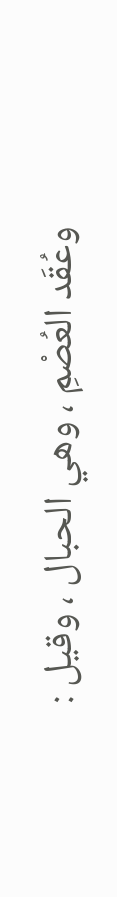وعُقَد العُصْمِ ، وهي الحبال ، وقيل :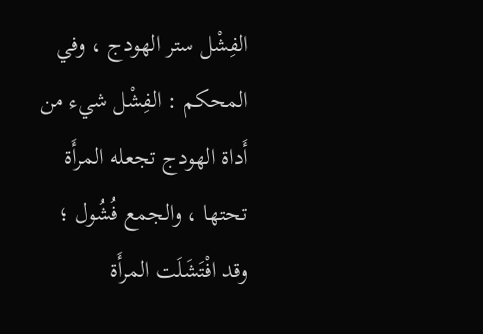الفِشْل ستر الهودج ، وفي المحكم : الفِشْل شيء من أَداة الهودج تجعله المرأَة تحتها ، والجمع فُشُول ؛ وقد افْتَشَلَت المرأَة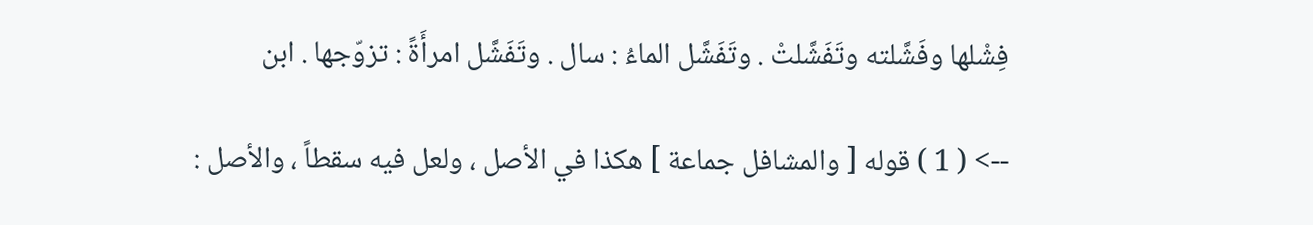فِشْلها وفَشَّلته وتَفَشَّلتْ . وتَفَشَّل الماءُ : سال . وتَفَشَّل امرأَةً : تزوّجها . ابن

--> ( 1 ) قوله [ والمشافل جماعة ] هكذا في الأصل ، ولعل فيه سقطاً ، والأصل :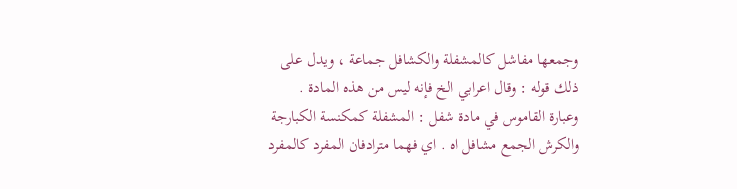وجمعها مفاشل كالمشفلة والكشافل جماعة ، ويدل على ذلك قوله : وقال اعرابي الخ فإنه ليس من هذه المادة . وعبارة القاموس في مادة شفل : المشفلة كمكنسة الكبارجة والكرش الجمع مشافل اه . اي فهما مترادفان المفرد كالمفرد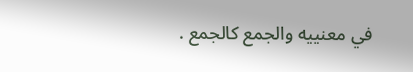في معنييه والجمع كالجمع .